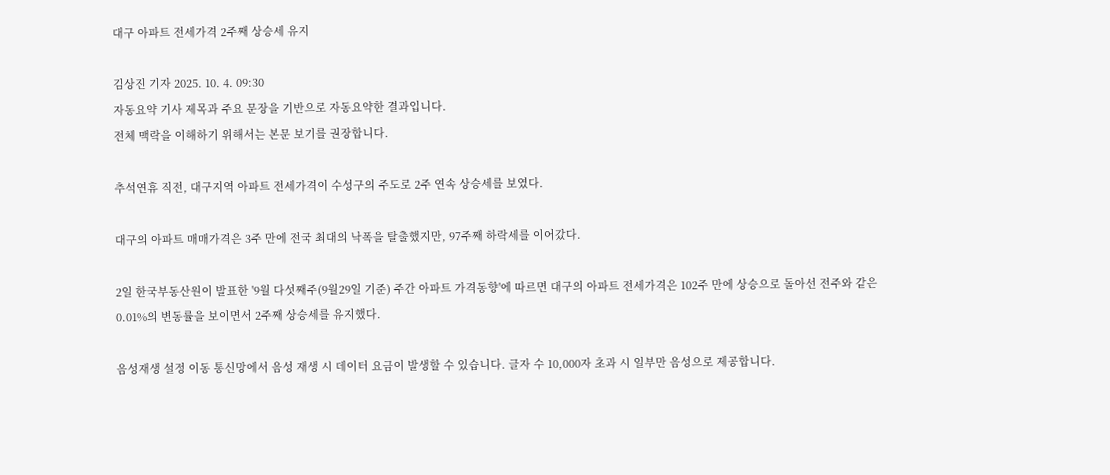대구 아파트 전세가격 2주째 상승세 유지

김상진 기자 2025. 10. 4. 09:30
자동요약 기사 제목과 주요 문장을 기반으로 자동요약한 결과입니다.
전체 맥락을 이해하기 위해서는 본문 보기를 권장합니다.

추석연휴 직전, 대구지역 아파트 전세가격이 수성구의 주도로 2주 연속 상승세를 보였다.

대구의 아파트 매매가격은 3주 만에 전국 최대의 낙폭을 탈출했지만, 97주째 하락세를 이어갔다.

2일 한국부동산원이 발표한 '9월 다섯째주(9월29일 기준) 주간 아파트 가격동향'에 따르면 대구의 아파트 전세가격은 102주 만에 상승으로 돌아선 전주와 같은 0.01%의 변동률을 보이면서 2주째 상승세를 유지했다.

음성재생 설정 이동 통신망에서 음성 재생 시 데이터 요금이 발생할 수 있습니다. 글자 수 10,000자 초과 시 일부만 음성으로 제공합니다.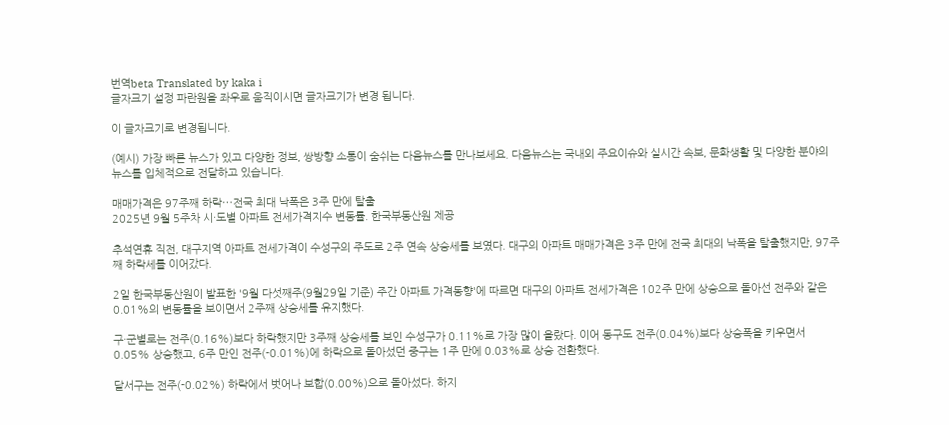번역beta Translated by kaka i
글자크기 설정 파란원을 좌우로 움직이시면 글자크기가 변경 됩니다.

이 글자크기로 변경됩니다.

(예시) 가장 빠른 뉴스가 있고 다양한 정보, 쌍방향 소통이 숨쉬는 다음뉴스를 만나보세요. 다음뉴스는 국내외 주요이슈와 실시간 속보, 문화생활 및 다양한 분야의 뉴스를 입체적으로 전달하고 있습니다.

매매가격은 97주째 하락⋯전국 최대 낙폭은 3주 만에 탈출
2025년 9월 5주차 시·도별 아파트 전세가격지수 변동률. 한국부동산원 제공

추석연휴 직전, 대구지역 아파트 전세가격이 수성구의 주도로 2주 연속 상승세를 보였다. 대구의 아파트 매매가격은 3주 만에 전국 최대의 낙폭을 탈출했지만, 97주째 하락세를 이어갔다.

2일 한국부동산원이 발표한 '9월 다섯째주(9월29일 기준) 주간 아파트 가격동향'에 따르면 대구의 아파트 전세가격은 102주 만에 상승으로 돌아선 전주와 같은 0.01%의 변동률을 보이면서 2주째 상승세를 유지했다.

구·군별로는 전주(0.16%)보다 하락했지만 3주째 상승세를 보인 수성구가 0.11%로 가장 많이 올랐다. 이어 동구도 전주(0.04%)보다 상승폭을 키우면서 0.05% 상승했고, 6주 만인 전주(-0.01%)에 하락으로 돌아섰던 중구는 1주 만에 0.03%로 상승 전환했다.

달서구는 전주(-0.02%) 하락에서 벗어나 보합(0.00%)으로 돌아섰다. 하지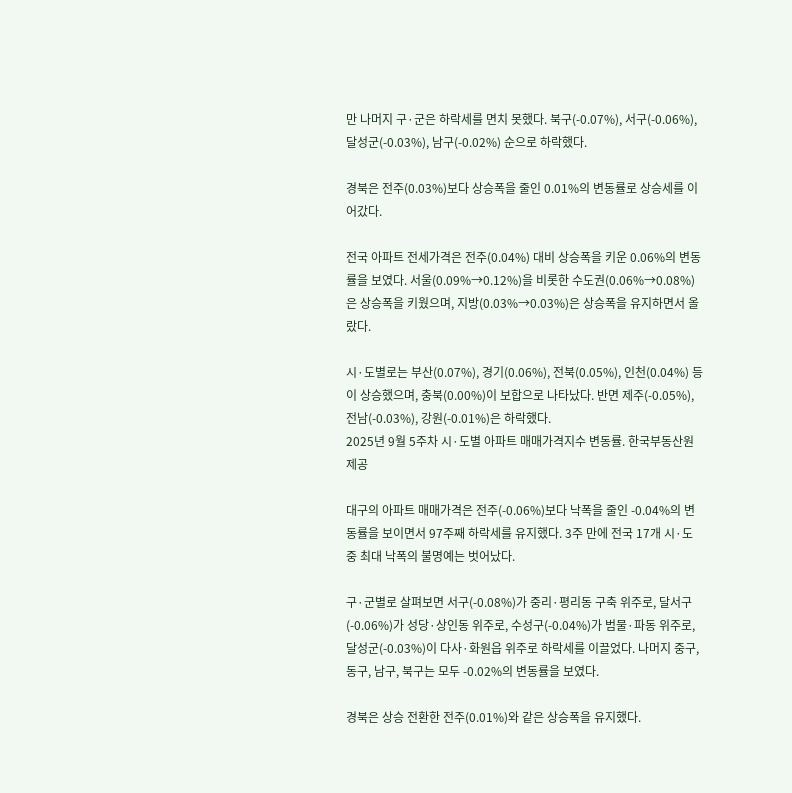만 나머지 구·군은 하락세를 면치 못했다. 북구(-0.07%), 서구(-0.06%), 달성군(-0.03%), 남구(-0.02%) 순으로 하락했다.

경북은 전주(0.03%)보다 상승폭을 줄인 0.01%의 변동률로 상승세를 이어갔다.

전국 아파트 전세가격은 전주(0.04%) 대비 상승폭을 키운 0.06%의 변동률을 보였다. 서울(0.09%→0.12%)을 비롯한 수도권(0.06%→0.08%)은 상승폭을 키웠으며, 지방(0.03%→0.03%)은 상승폭을 유지하면서 올랐다.

시·도별로는 부산(0.07%), 경기(0.06%), 전북(0.05%), 인천(0.04%) 등이 상승했으며, 충북(0.00%)이 보합으로 나타났다. 반면 제주(-0.05%), 전남(-0.03%), 강원(-0.01%)은 하락했다.
2025년 9월 5주차 시·도별 아파트 매매가격지수 변동률. 한국부동산원 제공

대구의 아파트 매매가격은 전주(-0.06%)보다 낙폭을 줄인 -0.04%의 변동률을 보이면서 97주째 하락세를 유지했다. 3주 만에 전국 17개 시·도 중 최대 낙폭의 불명예는 벗어났다.

구·군별로 살펴보면 서구(-0.08%)가 중리·평리동 구축 위주로, 달서구(-0.06%)가 성당·상인동 위주로, 수성구(-0.04%)가 범물·파동 위주로, 달성군(-0.03%)이 다사·화원읍 위주로 하락세를 이끌었다. 나머지 중구, 동구, 남구, 북구는 모두 -0.02%의 변동률을 보였다.

경북은 상승 전환한 전주(0.01%)와 같은 상승폭을 유지했다.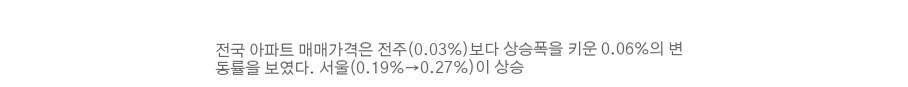전국 아파트 매매가격은 전주(0.03%)보다 상승폭을 키운 0.06%의 변동률을 보였다. 서울(0.19%→0.27%)이 상승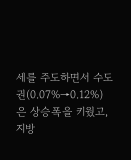세를 주도하면서 수도권(0.07%→0.12%)은 상승폭을 키웠고, 지방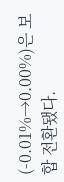(-0.01%→0.00%)은 보합 전환됐다.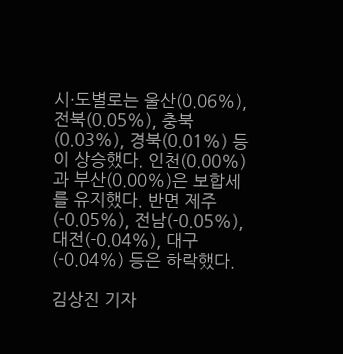시·도별로는 울산(0.06%), 전북(0.05%), 충북(0.03%), 경북(0.01%) 등이 상승했다. 인천(0.00%)과 부산(0.00%)은 보합세를 유지했다. 반면 제주(-0.05%), 전남(-0.05%), 대전(-0.04%), 대구(-0.04%) 등은 하락했다.

김상진 기자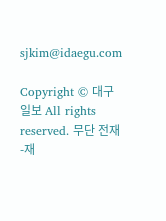sjkim@idaegu.com

Copyright © 대구일보 All rights reserved. 무단 전재-재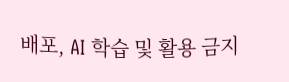배포, AI 학습 및 활용 금지